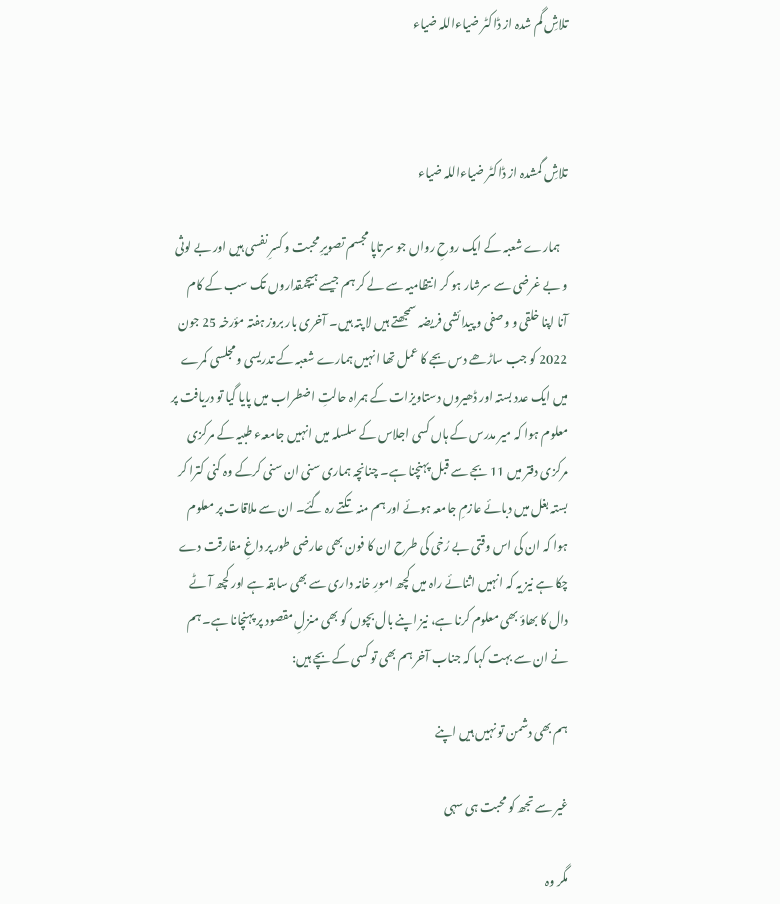تلاشِ گم شدہ از ڈاکٹر ضیاءاللہ ضیاء



تلاشِ گمشدہ از ڈاکٹر ضیاءاللہ ضیاء

   ہمارے شعبہ کے ایک روحِ رواں جو سرتاپا مجسم تصویرِ محبت و کسرِ نفسی ہیں اور بے لوثی و بے غرضی سے سرشار ہو کر انتظامیہ سے لے کر ہم جیسے ہیچمقداروں تک سب کے کام آنا اپنا خلقی و وصفی و پیدائشی فریضہ سمجھتے ہیں لا پتہ ہیں۔ آخری بار بروز ہفتہ مؤرخہ 25 جون 2022 کو جب ساڑھے دس بجے کا عمل تھا انہیں ہمارے شعبہ کے تدریسی و مجلسی کمرے میں ایک عدد بستہ اور ڈھیروں دستاویزات کے ہمراہ حالتِ اضطراب میں پایا گیا تو دریافت پر معلوم ہوا کہ میر مدرس کے ہاں کسی اجلاس کے سلسلہ میں انہیں جامعہء طبیہ کے مرکزی مرکزی دفتر میں 11 بجے سے قبل پہنچنا ہے۔ چنانچہ ہماری سنی ان سنی کرکے وہ کنی کترا کر بستہ بغل میں دبائے عازمِ جامعہ ہوئے اور ہم منہ تکتے رہ گئے۔ ان سے ملاقات پر معلوم ہوا کہ ان کی اس وقتی بے رُخی کی طرح ان کا فون بھی عارضی طور پر داغِ مفارقت دے چکا ہے نیز یہ کہ انہیں اثنائے راہ میں کچھ امورِ خانہ داری سے بھی سابقہ ہے اور کچھ آٹے دال کا بھاؤ بھی معلوم کرنا ہے، نیز اپنے بال بچوں کو بھی منزلِ مقصود پر پہنچانا ہے۔ ہم نے ان سے بہت کہا کہ جناب آخر ہم بھی تو کسی کے بچے ہیں:

ہم بھی دشمن تو نہیں ہیں اپنے

غیر سے تجھ کو محبت ہی سہی

مگر وہ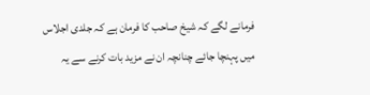فرمانے لگے کہ شیخ صاحب کا فرمان ہے کہ جلدی اجلاس میں پہنچا جائے چنانچہ ان نے مزید بات کرنے سے یہ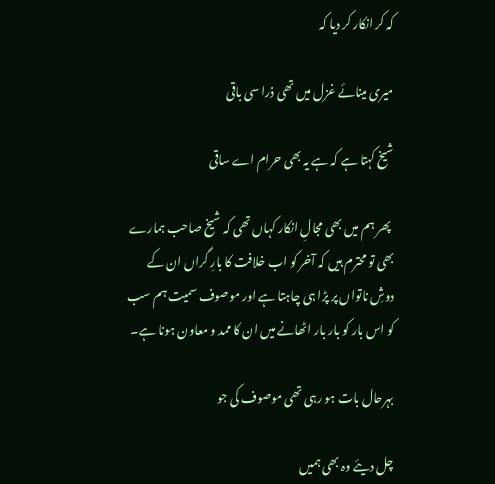کہ کر انکار کر دیا کہ

میری مینائے غزل میں تھی ذرا سی باقی

شیخ کہتا ہے کہ ہے یہ بھی حرام اے ساقی

 پھر ہم میں بھی مجالِ انکار کہاں تھی کہ شیخ صاحب ہمارے بھی تو محترم ہیں کہ آخر کو اب خلافت کا بارِ گراں ان کے دوشِ ناتواں پر پڑا ہی چاہتا ہے اور موصوف سمیت ہم سب کو اس بار کو بار بار اٹھانے میں ان کا ممد و معاون ہونا ہے۔

بہرحال بات ہو رہی تھی موصوف کی جو

چل دیئے وہ بھی ہمیں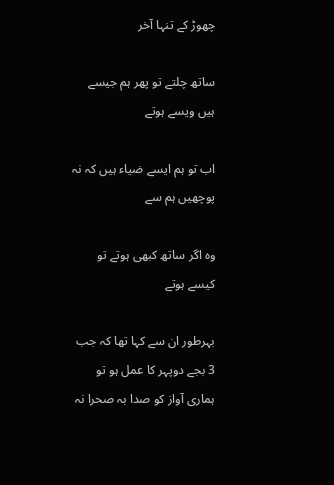چھوڑ کے تنہا آخر

ساتھ چلتے تو پھر ہم جیسے ہیں ویسے ہوتے

اب تو ہم ایسے ضیاء ہیں کہ نہ پوچھیں ہم سے

وہ اگر ساتھ کبھی ہوتے تو کیسے ہوتے

بہرطور ان سے کہا تھا کہ جب 3 بجے دوپہر کا عمل ہو تو ہماری آواز کو صدا بہ صحرا نہ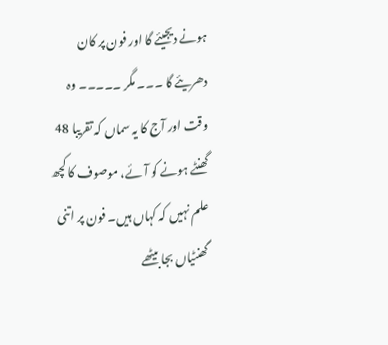ہونے دیجیئے گا اور فون پر کان دھریئے گا ۔۔۔ مگر ۔۔۔۔۔ وہ وقت اور آج کا یہ سماں کہ تقریبا 48 گھنٹے ہونے کو آئے، موصوف کا کچھ علم نہیں کہ کہاں ہیں۔ فون پر اتنی گھنٹیاں بجا بیٹھے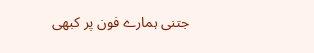جتنی ہمارے فون پر کبھی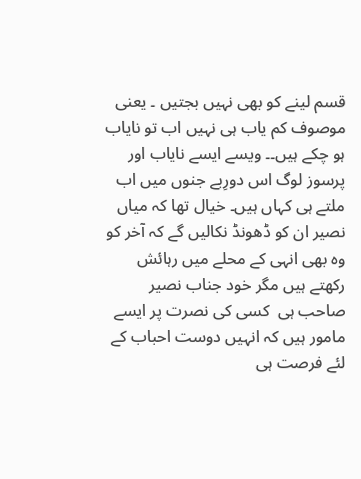قسم لینے کو بھی نہیں بجتیں ۔ یعنی موصوف کم یاب ہی نہیں اب تو نایاب ہو چکے ہیں۔۔ ویسے ایسے نایاب اور پرسوز لوگ اس دورِبے جنوں میں اب ملتے ہی کہاں ہیں۔ خیال تھا کہ میاں نصیر ان کو ڈھونڈ نکالیں گے کہ آخر کو وہ بھی انہی کے محلے میں رہائش رکھتے ہیں مگر خود جناب نصیر صاحب ہی  کسی کی نصرت پر ایسے مامور ہیں کہ انہیں دوست احباب کے لئے فرصت ہی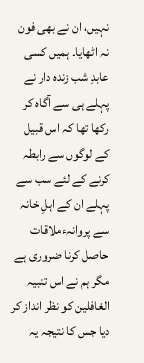نہیں، ان نے بھی فون نہ اٹھایا۔ ہمیں کسی عابدِ شب زندہ دار نے پہلے ہی سے آگاہ کر رکھا تھا کہ اس قبیل کے لوگوں سے رابطہ کرنے کے لئے سب سے پہلے ان کے اہلِ خانہ سے پروانہءملاقات حاصل کرنا ضروری ہے مگر ہم نے اس تنبیہ الغافلین کو نظر انداز کر دیا جس کا نتیجہ یہ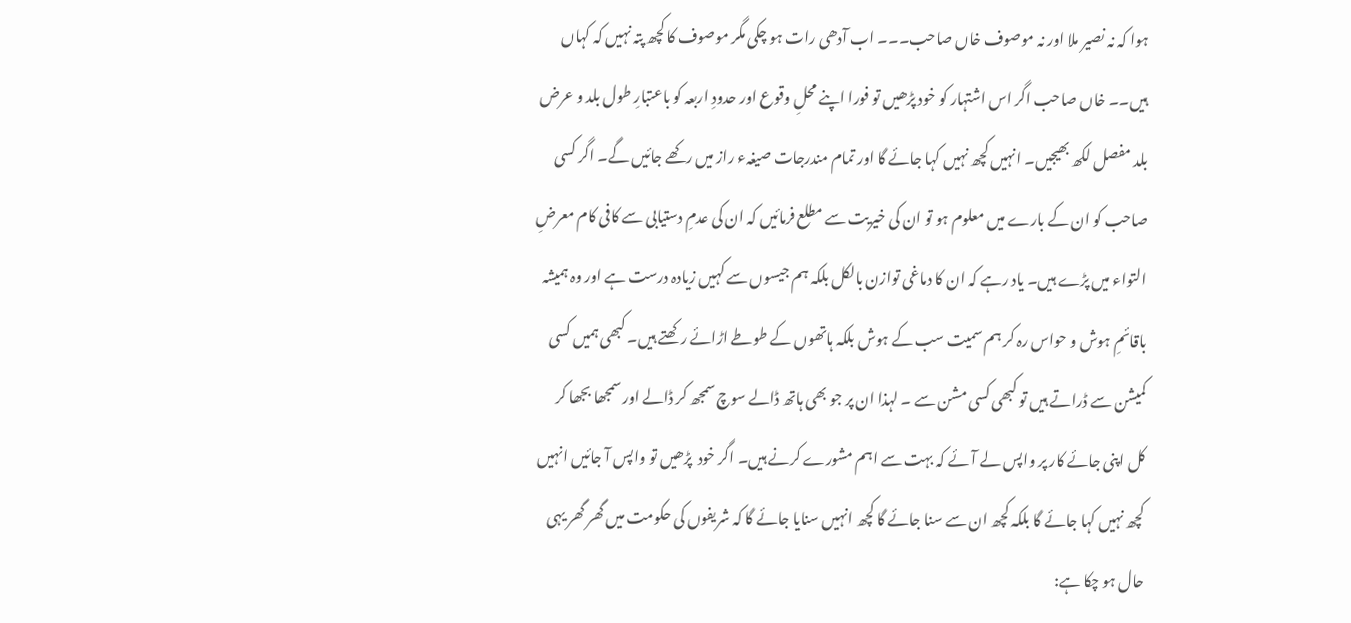ہوا کہ نہ نصیر ملا اور نہ موصوف خاں صاحب۔۔۔ اب آدھی رات ہو چکی مگر موصوف کا کچھ پتہ نہیں کہ کہاں ہیں۔۔ خاں صاحب اگر اس اشتہار کو خود پڑھیں تو فورا اپنے محلِ وقوع اور حدودِ اربعہ کو باعتبارِ طول بلد و عرض بلد مفصل لکھ بھیجیں۔ انہیں کچھ نہیں کہا جائے گا اور تمام مندرجات صیغہء راز میں رکھے جائیں گے۔ اگر کسی صاحب کو ان کے بارے میں معلوم ہو تو ان کی خیریت سے مطلع فرمائیں کہ ان کی عدمِ دستیابی سے کافی کام معرضِ التواء میں پڑے ہیں۔ یاد رہے کہ ان کا دماغی توازن بالکل بلکہ ہم جیسوں سے کہیں زیادہ درست ہے اور وہ ہمیشہ باقائمِ ہوش و حواس رہ کر ہم سمیت سب کے ہوش بلکہ ہاتھوں کے طوطے اڑائے رکھتے ہیں۔ کبھی ہمیں کسی کمیشن سے ڈراتے ہیں تو کبھی کسی مشن سے ۔ لہذا ان پر جو بھی ہاتھ ڈالے سوچ سمجھ کر ڈالے اور سمجھا بجھا کر کل اپنی جائے کار پر واپس لے آئے کہ بہت سے اہم مشورے کرنے ہیں۔ اگر خود  پڑھیں تو واپس آ جائیں انہیں کچھ نہیں کہا جائے گا بلکہ کچھ ان سے سنا جائے گا کچھ انہیں سنایا جائے گا کہ شریفوں کی حکومت میں گھر گھر یہی حال ہو چکا ہے: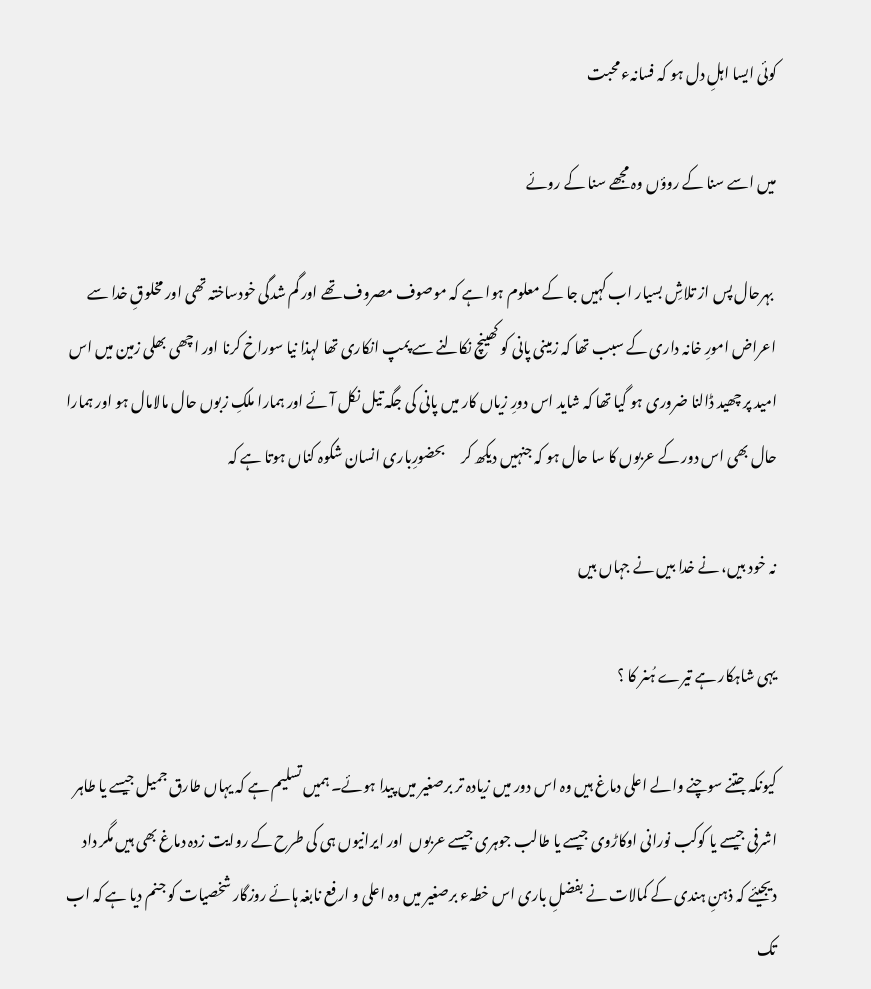کوئی ایسا اہلِ دل ہو کہ فسانہء محبت

میں اسے سنا کے روؤں وہ مجھے سنا کے روئے

 بہرحال پس از تلاشِ بسیار اب کہیں جا کے معلوم ہوا ہے کہ موصوف مصروف تھے اور گم شدگی خودساختہ تھی اور مخلوقِ خدا سے اعراض امورِ خانہ داری کے سبب تھا کہ زمینی پانی کو کھینچ نکالنے سے پمپ انکاری تھا لہذا نیا سوراخ کرنا اور اچھی بھلی زمین میں اس امید پر چھید ڈالنا ضروری ہو گیا تھا کہ شاید اس دورِ زیاں کار میں پانی کی جگہ تیل نکل آئے اور ہمارا ملکِ زبوں حال مالامال ہو اور ہمارا حال بھی اس دور کے عربوں کا سا حال ہو کہ جنہیں دیکھ کر      بحضورِباری انسان شکوہ کناں ہوتا ہے کہ

نہ خود بیں، نے خدا بیں نے جہاں بیں

یہی شاہکار ہے تیرے ہُنر کا ؟

کیونکہ جتنے سوچنے والے اعلی دماغ ہیں وہ اس دور میں زیادہ تر برصغیر میں پیدا ہوئے۔ ہمیں تسلیم ہے کہ یہاں طارق جمیل جیسے یا طاہر اشرفی جیسے یا کوکب نورانی اوکاڑوی جیسے یا طالب جوہری جیسے عربوں  اور ایرانیوں ہی کی طرح کے روایت زدہ دماغ بھی ہیں مگر داد دیجیئے کہ ذہنِ ہندی کے کمالات نے بفضلِ باری اس خطہء برصغیر میں وہ اعلی و ارفع نابغہ ہائے روزگار شخصیات کو جنم دیا ہے کہ اب تک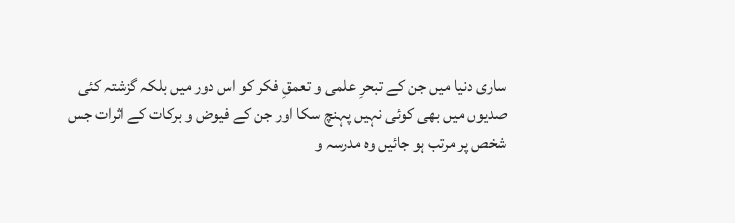ساری دنیا میں جن کے تبحرِ علمی و تعمقِ فکر کو اس دور میں بلکہ گزشتہ کئی صدیوں میں بھی کوئی نہیں پہنچ سکا اور جن کے فیوض و برکات کے اثرات جس شخص پر مرتب ہو جائیں وہ مدرسہ و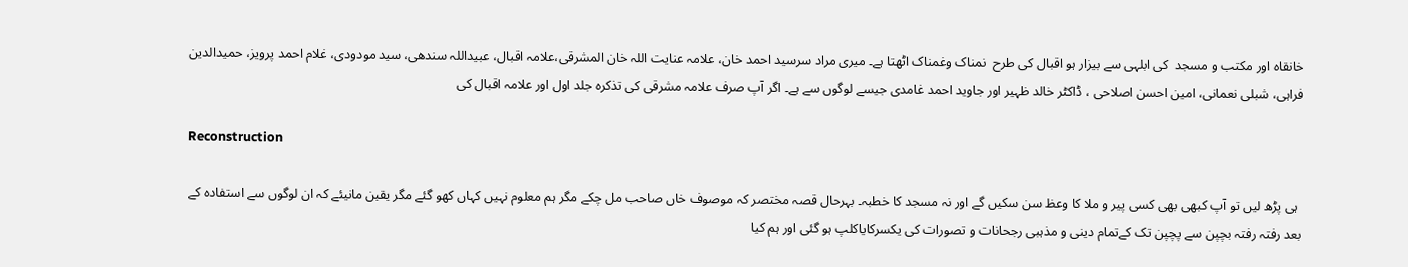خانقاہ اور مکتب و مسجد  کی ابلہی سے بیزار ہو اقبال کی طرح  نمناک وغمناک اٹھتا ہے۔ میری مراد سرسید احمد خان، علامہ عنایت اللہ خان المشرقی،علامہ اقبال، عبیداللہ سندھی، سید مودودی، غلام احمد پرویز، حمیدالدین فراہی، شبلی نعمانی، امین احسن اصلاحی ، ڈاکٹر خالد ظہیر اور جاوید احمد غامدی جیسے لوگوں سے ہے۔ اگر آپ صرف علامہ مشرقی کی تذکرہ جلد اول اور علامہ اقبال کی

Reconstruction

 ہی پڑھ لیں تو آپ کبھی بھی کسی پیر و ملا کا وعظ سن سکیں گے اور نہ مسجد کا خطبہ۔ بہرحال قصہ مختصر کہ موصوف خاں صاحب مل چکے مگر ہم معلوم نہیں کہاں کھو گئے مگر یقین مانیئے کہ ان لوگوں سے استفادہ کے بعد رفتہ رفتہ بچپن سے پچپن تک کےتمام دینی و مذہبی رجحانات و تصورات کی یکسرکایاکلپ ہو گئی اور ہم کیا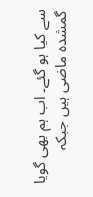سے کیا ہو گئے۔ اب ہم بھی گویا گمشدہ ماضی ہیں جبکہ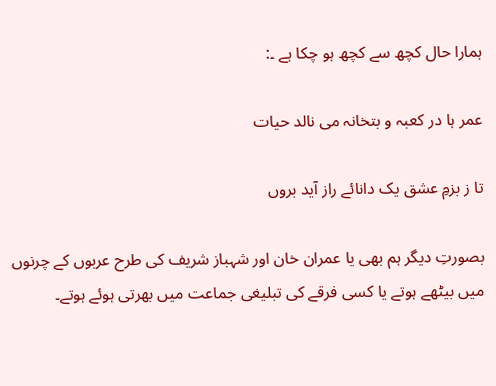ہمارا حال کچھ سے کچھ ہو چکا ہے ۔:

عمر ہا در کعبہ و بتخانہ می نالد حیات

تا ز بزمِ عشق یک دانائے راز آید بروں

بصورتِ دیگر ہم بھی یا عمران خان اور شہباز شریف کی طرح عربوں کے چرنوں میں بیٹھے ہوتے یا کسی فرقے کی تبلیغی جماعت میں بھرتی ہوئے ہوتے۔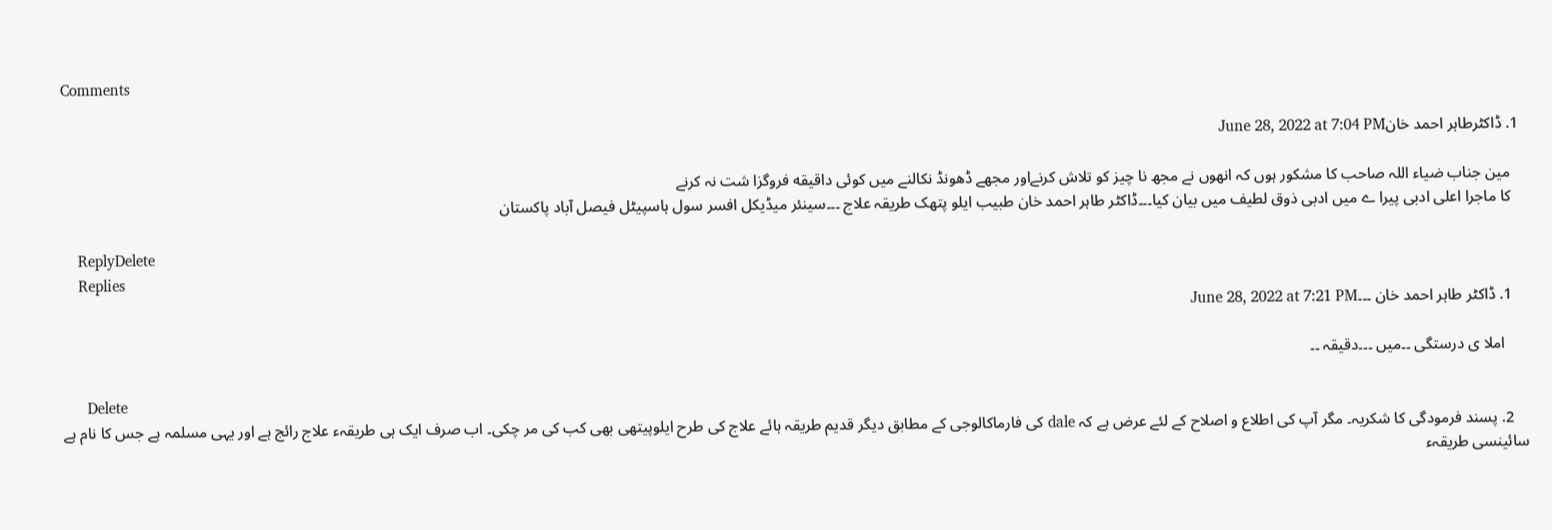Comments

  1. ڈاکٹرطاہر احمد خانJune 28, 2022 at 7:04 PM

    مین جناب ضیاء اللہ صاحب کا مشکور ہوں کہ انھوں نے مجھ نا چیز کو تلاش کرنےاور مجھے ڈھونڈ نکالنے میں کوئی داقیقه فروگزا شت نہ کرنے
    کا ماجرا اعلی ادبی پیرا ے میں ادبی ذوق لطیف میں بیان کیا۔۔۔ڈاکٹر طاہر احمد خان طبیب ایلو پتھک طریقہ علاج ۔۔۔سینئر میڈیکل افسر سول ہاسپیٹل فیصل آباد پاکستان

    ReplyDelete
    Replies
    1. ڈاکٹر طاہر احمد خان ۔۔۔June 28, 2022 at 7:21 PM

      املا ی درستگی ۔۔میں ۔۔۔دقیقہ ۔۔

      Delete
    2. پسند فرمودگی کا شکریہ۔ مگر آپ کی اطلاع و اصلاح کے لئے عرض ہے کہ dale کی فارماکالوجی کے مطابق دیگر قدیم طریقہ ہائے علاج کی طرح ایلوپیتھی بھی کب کی مر چکی۔ اب صرف ایک ہی طریقہء علاج رائج ہے اور یہی مسلمہ ہے جس کا نام ہے سائینسی طریقہء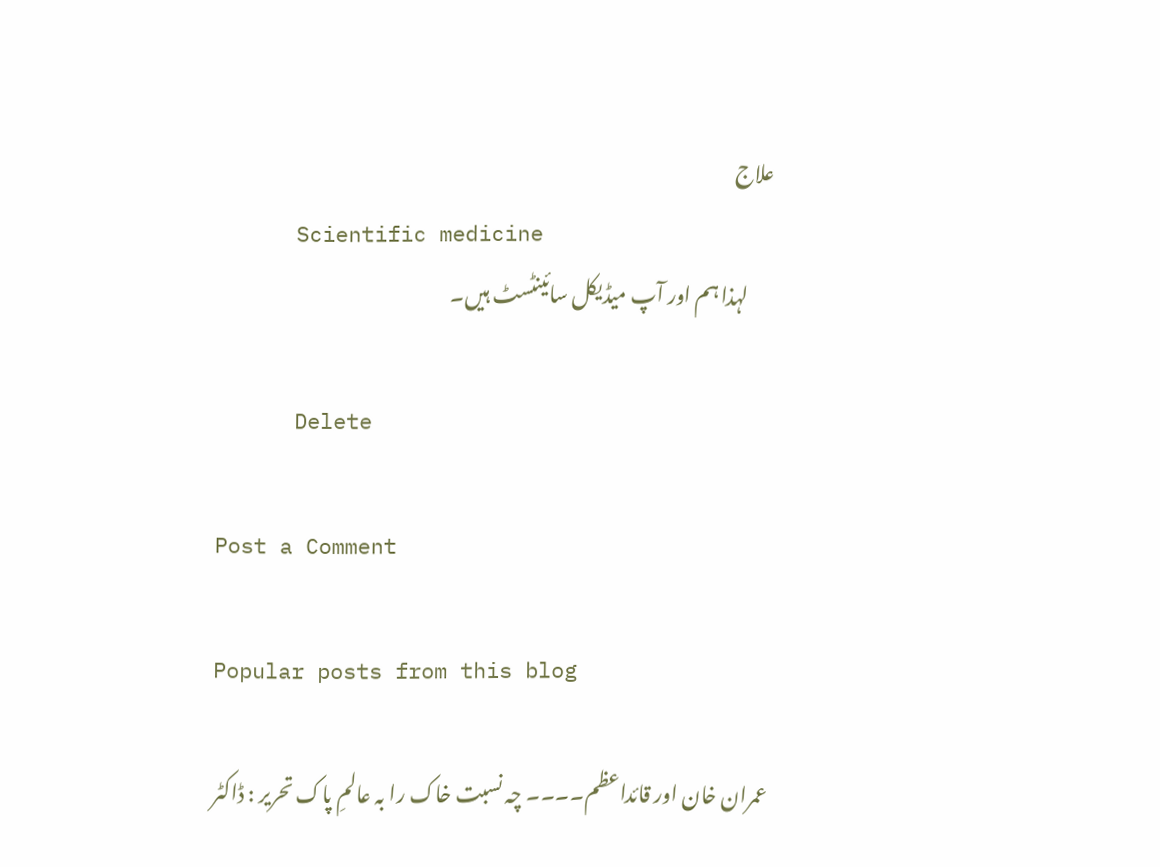علاج
      Scientific medicine
      لہذا ہم اور آپ میڈیکل سائینٹسٹ ہیں۔

      Delete

Post a Comment

Popular posts from this blog

عمران خان اور قائداعظم۔۔۔۔ چہ نسبت خاک را بہ عالمِ پاک تحریر : ڈاکٹر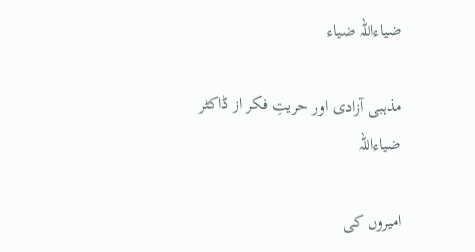ضیاءاللہ ضیاء

مذہبی آزادی اور حریتِ فکر از ڈاکٹر ضیاءاللہ

امیروں کی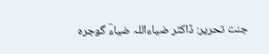جنت تحریر: ڈاکٹر ضیاءاللہ ضیاءؔ گوجرہ